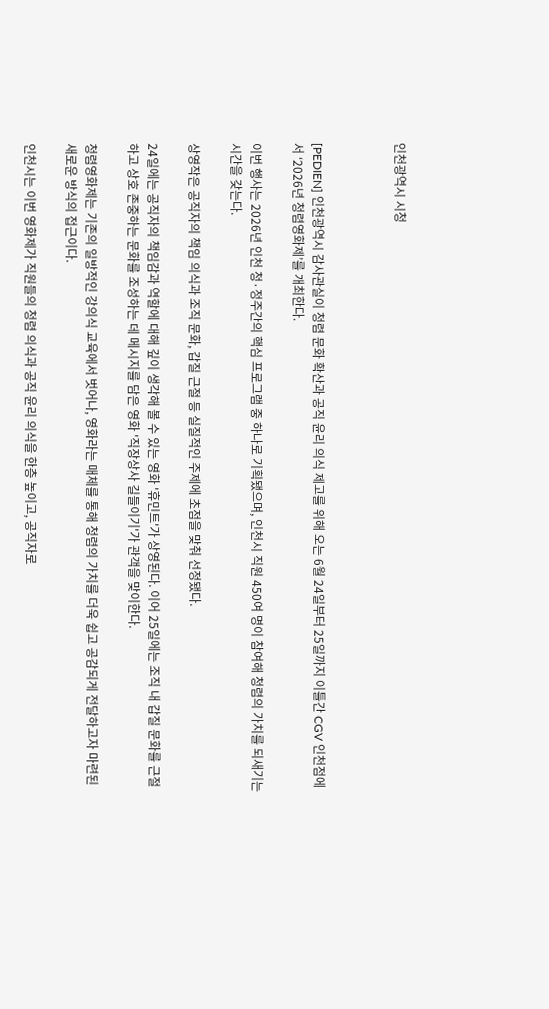인천광역시 시청



[PEDIEN] 인천광역시 감사관실이 청렴 문화 확산과 공직 윤리 의식 제고를 위해 오는 6월 24일부터 25일까지 이틀간 CGV 인천점에서 ‘2026년 청렴영화제’를 개최한다.

이번 행사는 2026년 인천 청·정주간의 핵심 프로그램 중 하나로 기획됐으며, 인천시 직원 450여 명이 참여해 청렴의 가치를 되새기는 시간을 갖는다.

상영작은 공직자의 책임 의식과 조직 문화, 갑질 근절 등 실질적인 주제에 초점을 맞춰 선정됐다.

24일에는 공직자의 책임감과 역할에 대해 깊이 생각해 볼 수 있는 영화 '휴민트'가 상영된다. 이어 25일에는 조직 내 갑질 문화를 근절하고 상호 존중하는 문화를 조성하는 데 메시지를 담은 영화 '직장상사 길들이기'가 관객을 맞이한다.

청렴영화제는 기존의 일방적인 강의식 교육에서 벗어나, 영화라는 매체를 통해 청렴의 가치를 더욱 쉽고 공감되게 전달하고자 마련된 새로운 방식의 접근이다.

인천시는 이번 영화제가 직원들의 청렴 의식과 공직 윤리 의식을 한층 높이고, 공직자로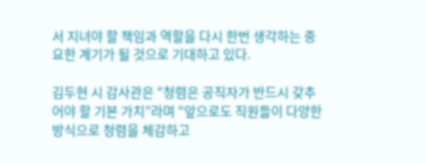서 지녀야 할 책임과 역할을 다시 한번 생각하는 중요한 계기가 될 것으로 기대하고 있다.

김두현 시 감사관은 “청렴은 공직자가 반드시 갖추어야 할 기본 가치”라며 “앞으로도 직원들이 다양한 방식으로 청렴을 체감하고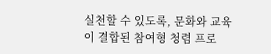실천할 수 있도록, 문화와 교육이 결합된 참여형 청렴 프로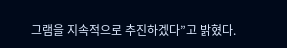그램을 지속적으로 추진하겠다”고 밝혔다.